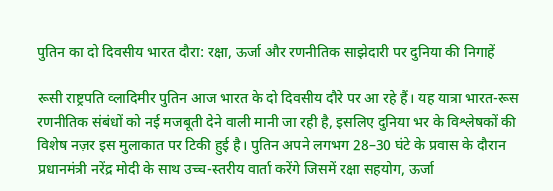पुतिन का दो दिवसीय भारत दौरा: रक्षा, ऊर्जा और रणनीतिक साझेदारी पर दुनिया की निगाहें

रूसी राष्ट्रपति व्लादिमीर पुतिन आज भारत के दो दिवसीय दौरे पर आ रहे हैं। यह यात्रा भारत-रूस रणनीतिक संबंधों को नई मजबूती देने वाली मानी जा रही है, इसलिए दुनिया भर के विश्लेषकों की विशेष नज़र इस मुलाकात पर टिकी हुई है। पुतिन अपने लगभग 28–30 घंटे के प्रवास के दौरान प्रधानमंत्री नरेंद्र मोदी के साथ उच्च-स्तरीय वार्ता करेंगे जिसमें रक्षा सहयोग, ऊर्जा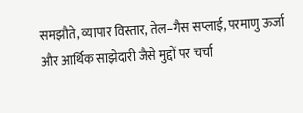समझौते, व्यापार विस्तार, तेल–गैस सप्लाई, परमाणु ऊर्जा और आर्थिक साझेदारी जैसे मुद्दों पर चर्चा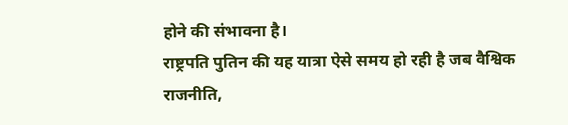होने की संभावना है।
राष्ट्रपति पुतिन की यह यात्रा ऐसे समय हो रही है जब वैश्विक राजनीति,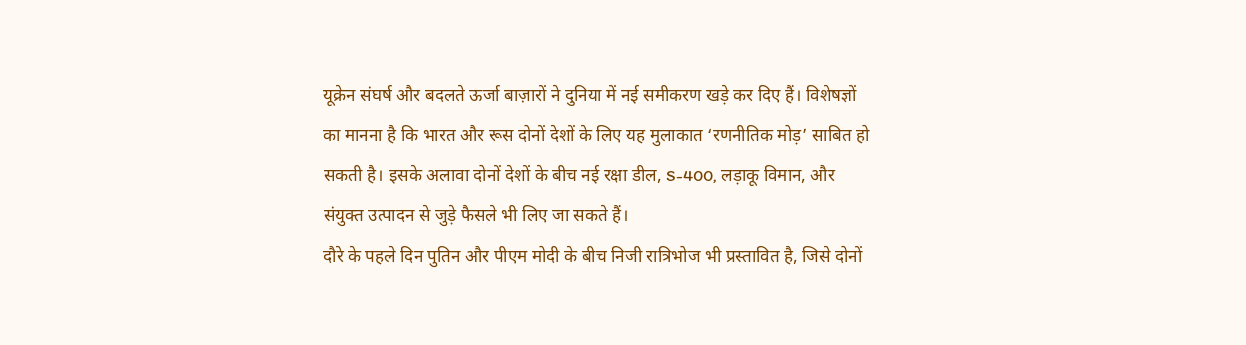यूक्रेन संघर्ष और बदलते ऊर्जा बाज़ारों ने दुनिया में नई समीकरण खड़े कर दिए हैं। विशेषज्ञों का मानना है कि भारत और रूस दोनों देशों के लिए यह मुलाकात ‘रणनीतिक मोड़’ साबित हो सकती है। इसके अलावा दोनों देशों के बीच नई रक्षा डील, S-400, लड़ाकू विमान, और संयुक्त उत्पादन से जुड़े फैसले भी लिए जा सकते हैं।
दौरे के पहले दिन पुतिन और पीएम मोदी के बीच निजी रात्रिभोज भी प्रस्तावित है, जिसे दोनों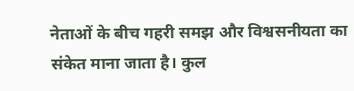नेताओं के बीच गहरी समझ और विश्वसनीयता का संकेत माना जाता है। कुल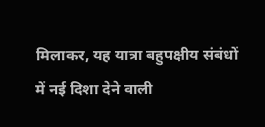मिलाकर, यह यात्रा बहुपक्षीय संबंधों में नई दिशा देने वाली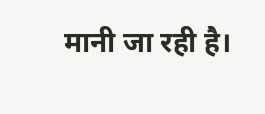मानी जा रही है।